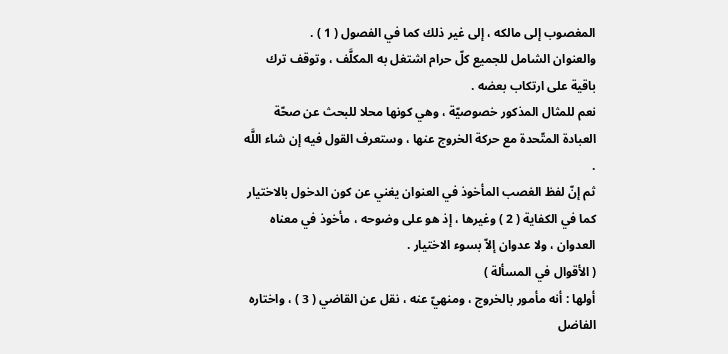المغصوب إلى مالكه ، إلى غير ذلك كما في الفصول ( 1 ) .
والعنوان الشامل للجميع كلّ حرام اشتغل به المكلَّف ، وتوقف ترك باقية على ارتكاب بعضه .
نعم للمثال المذكور خصوصيّة ، وهي كونها محلا للبحث عن صحّة العبادة المتّحدة مع حركة الخروج عنها ، وستعرف القول فيه إن شاء اللَّه .
ثم إنّ لفظ الغصب المأخوذ في العنوان يغني عن كون الدخول بالاختيار كما في الكفاية ( 2 ) وغيرها ، إذ هو على وضوحه ، مأخوذ في معناه العدوان ، ولا عدوان إلاّ بسوء الاختيار .
( الأقوال في المسألة )
أولها : أنه مأمور بالخروج ، ومنهيّ عنه ، نقل عن القاضي ( 3 ) ، واختاره الفاضل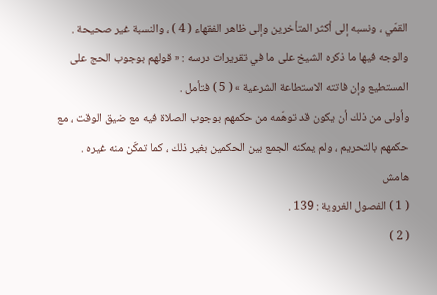القمّي ، ونسبه إلى أكثر المتأخرين وإلى ظاهر الفقهاء ( 4 ) ، والنسبة غير صحيحة .
والوجه فيها ما ذكره الشيخ على ما في تقريرات درسه : « قولهم بوجوب الحج على المستطيع وإن فاتته الاستطاعة الشرعية » ( 5 ) فتأمل .
وأولى من ذلك أن يكون قد توهّمه من حكمهم بوجوب الصلاة فيه مع ضيق الوقت ، مع حكمهم بالتحريم ، ولم يمكنه الجمع بين الحكمين بغير ذلك ، كما تمكّن منه غيره .
هامش
( 1 ) الفصول الغروية : 139 .
( 2 )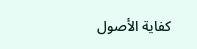كفاية الأصول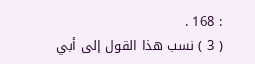: 168 .
( 3 ) نسب هذا القول إلى أبي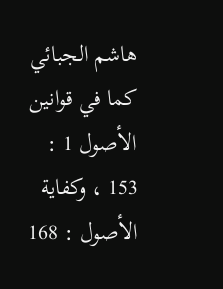هاشم الجبائي كما في قوانين الأصول 1 : 153 ، وكفاية الأصول : 168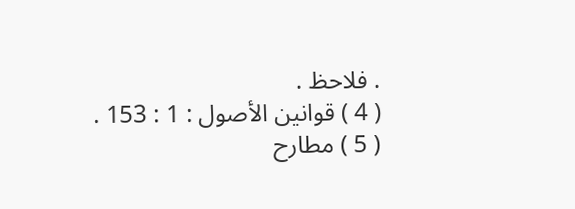. فلاحظ .
( 4 ) قوانين الأصول : 1 : 153 .
( 5 ) مطارح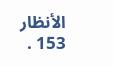الأنظار 153 .